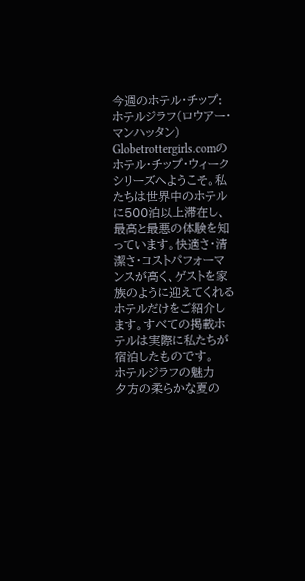今週のホテル・チップ:ホテルジラフ(ロウアー・マンハッタン)
Globetrottergirls.comのホテル・チップ・ウィークシリーズへようこそ。私たちは世界中のホテルに500泊以上滞在し、最高と最悪の体験を知っています。快適さ・清潔さ・コストパフォーマンスが高く、ゲストを家族のように迎えてくれるホテルだけをご紹介します。すべての掲載ホテルは実際に私たちが宿泊したものです。
ホテルジラフの魅力
夕方の柔らかな夏の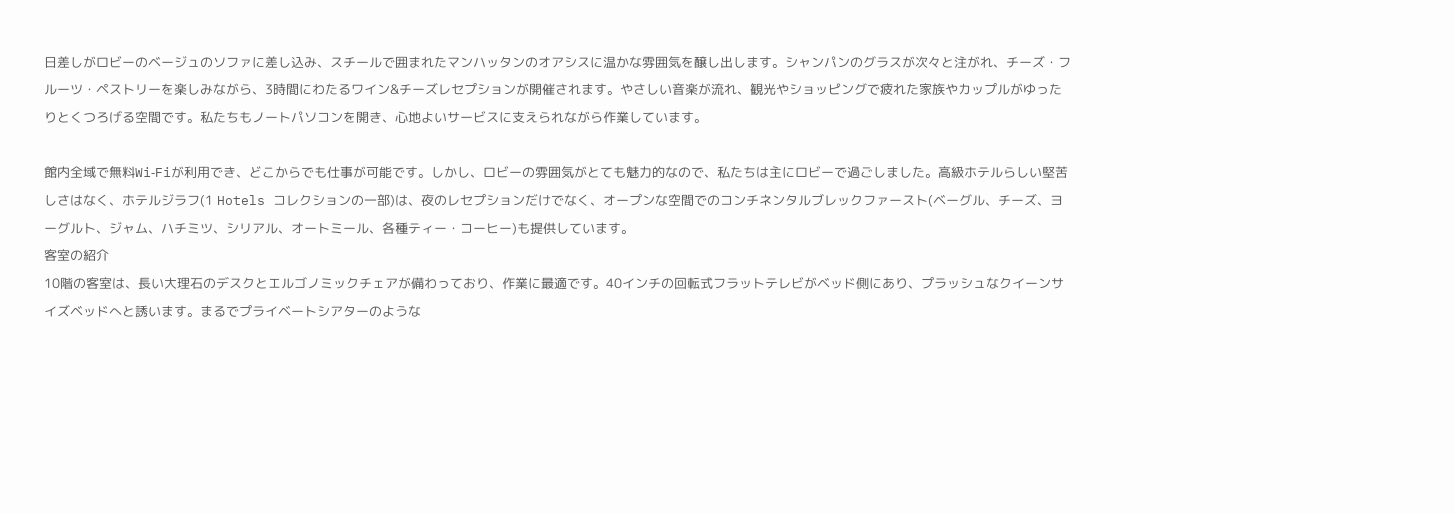日差しがロビーのベージュのソファに差し込み、スチールで囲まれたマンハッタンのオアシスに温かな雰囲気を醸し出します。シャンパンのグラスが次々と注がれ、チーズ・フルーツ・ペストリーを楽しみながら、3時間にわたるワイン&チーズレセプションが開催されます。やさしい音楽が流れ、観光やショッピングで疲れた家族やカップルがゆったりとくつろげる空間です。私たちもノートパソコンを開き、心地よいサービスに支えられながら作業しています。

館内全域で無料Wi‑Fiが利用でき、どこからでも仕事が可能です。しかし、ロビーの雰囲気がとても魅力的なので、私たちは主にロビーで過ごしました。高級ホテルらしい堅苦しさはなく、ホテルジラフ(1 Hotels コレクションの一部)は、夜のレセプションだけでなく、オープンな空間でのコンチネンタルブレックファースト(ベーグル、チーズ、ヨーグルト、ジャム、ハチミツ、シリアル、オートミール、各種ティー・コーヒー)も提供しています。
客室の紹介
10階の客室は、長い大理石のデスクとエルゴノミックチェアが備わっており、作業に最適です。40インチの回転式フラットテレビがベッド側にあり、プラッシュなクイーンサイズベッドへと誘います。まるでプライベートシアターのような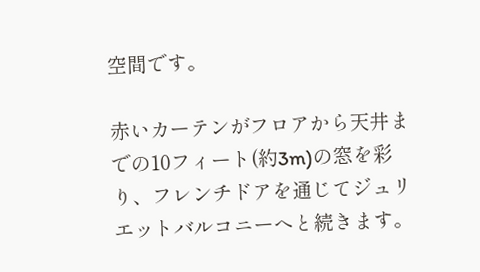空間です。

赤いカーテンがフロアから天井までの10フィート(約3m)の窓を彩り、フレンチドアを通じてジュリエットバルコニーへと続きます。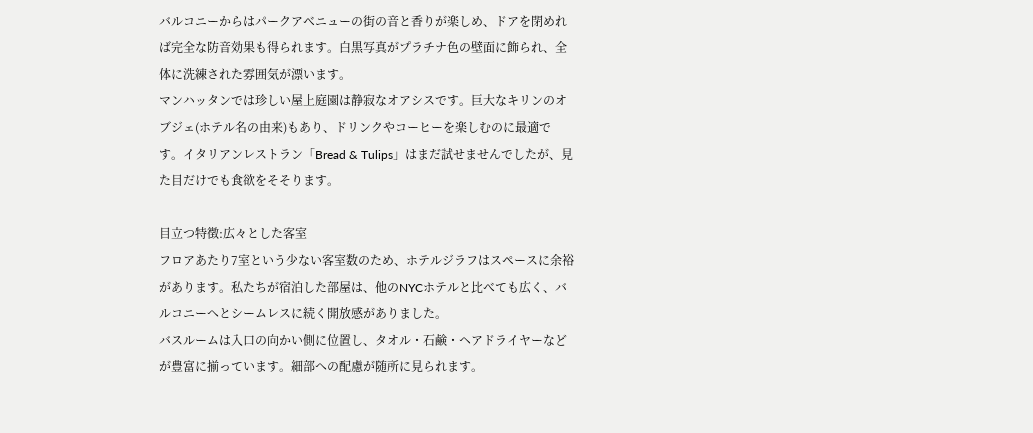バルコニーからはパークアベニューの街の音と香りが楽しめ、ドアを閉めれば完全な防音効果も得られます。白黒写真がプラチナ色の壁面に飾られ、全体に洗練された雰囲気が漂います。
マンハッタンでは珍しい屋上庭園は静寂なオアシスです。巨大なキリンのオブジェ(ホテル名の由来)もあり、ドリンクやコーヒーを楽しむのに最適です。イタリアンレストラン「Bread & Tulips」はまだ試せませんでしたが、見た目だけでも食欲をそそります。

目立つ特徴:広々とした客室
フロアあたり7室という少ない客室数のため、ホテルジラフはスペースに余裕があります。私たちが宿泊した部屋は、他のNYCホテルと比べても広く、バルコニーへとシームレスに続く開放感がありました。
バスルームは入口の向かい側に位置し、タオル・石鹸・ヘアドライヤーなどが豊富に揃っています。細部への配慮が随所に見られます。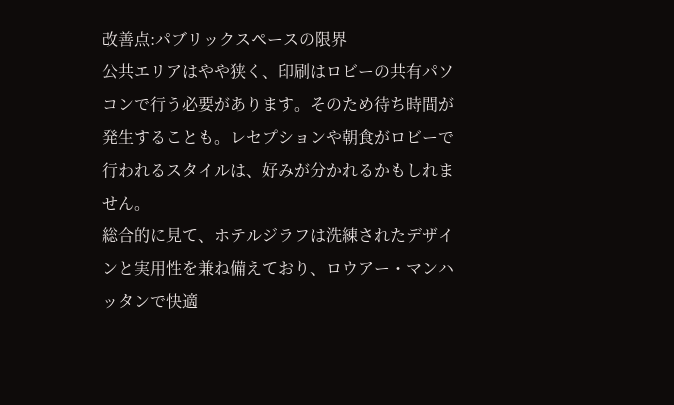改善点:パブリックスペースの限界
公共エリアはやや狭く、印刷はロビーの共有パソコンで行う必要があります。そのため待ち時間が発生することも。レセプションや朝食がロビーで行われるスタイルは、好みが分かれるかもしれません。
総合的に見て、ホテルジラフは洗練されたデザインと実用性を兼ね備えており、ロウアー・マンハッタンで快適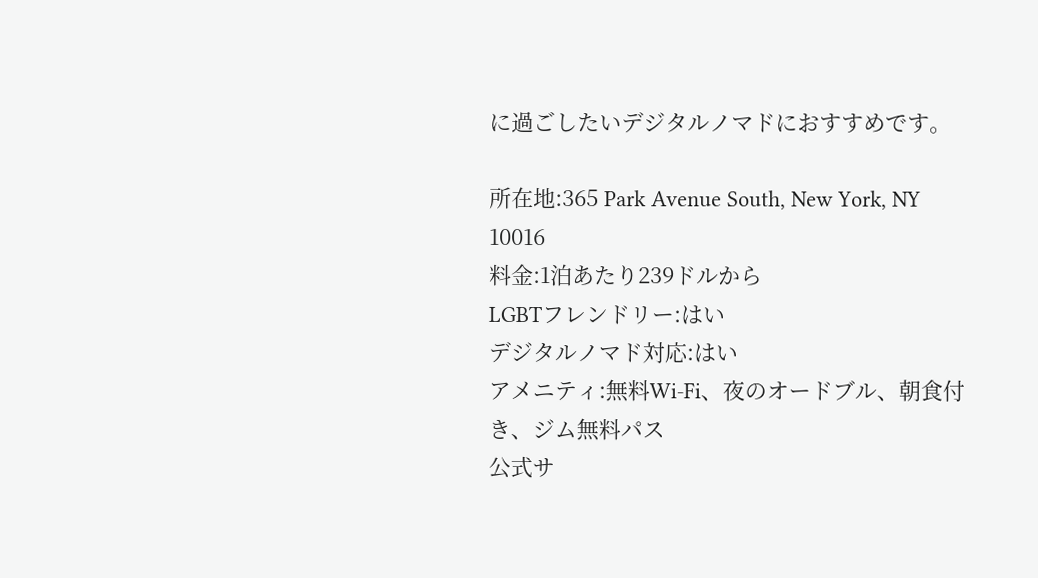に過ごしたいデジタルノマドにおすすめです。

所在地:365 Park Avenue South, New York, NY 10016
料金:1泊あたり239ドルから
LGBTフレンドリー:はい
デジタルノマド対応:はい
アメニティ:無料Wi‑Fi、夜のオードブル、朝食付き、ジム無料パス
公式サ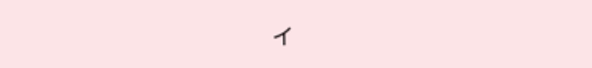イ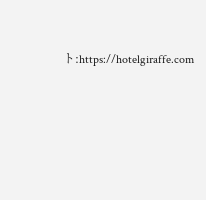ト:https://hotelgiraffe.com